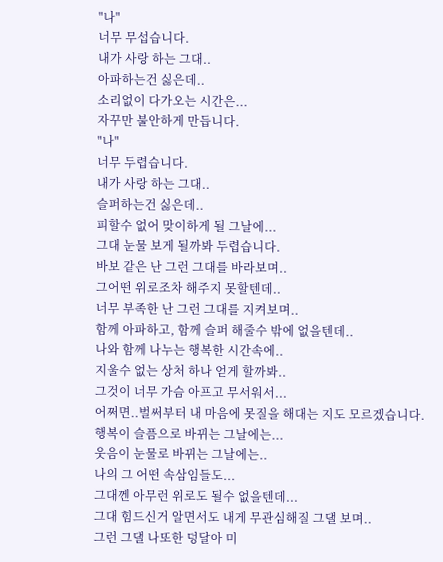"나"
너무 무섭습니다.
내가 사랑 하는 그대..
아파하는건 싫은데..
소리없이 다가오는 시간은...
자꾸만 불안하게 만듭니다.
"나"
너무 두렵습니다.
내가 사랑 하는 그대..
슬퍼하는건 싫은데..
피할수 없어 맞이하게 될 그날에...
그대 눈물 보게 될까봐 두렵습니다.
바보 같은 난 그런 그대를 바라보며..
그어떤 위로조차 해주지 못할텐데..
너무 부족한 난 그런 그대를 지켜보며..
함께 아파하고, 함께 슬퍼 해줄수 밖에 없을텐데..
나와 함께 나누는 행복한 시간속에..
지울수 없는 상처 하나 얻게 할까봐..
그것이 너무 가슴 아프고 무서워서...
어쩌면..벌써부터 내 마음에 못질을 해대는 지도 모르겠습니다.
행복이 슬픔으로 바뀌는 그날에는...
웃음이 눈물로 바뀌는 그날에는..
나의 그 어떤 속삼임들도...
그대껜 아무런 위로도 될수 없을텐데...
그대 힘드신거 알면서도 내게 무관심해질 그댈 보며..
그런 그댈 나또한 덩달아 미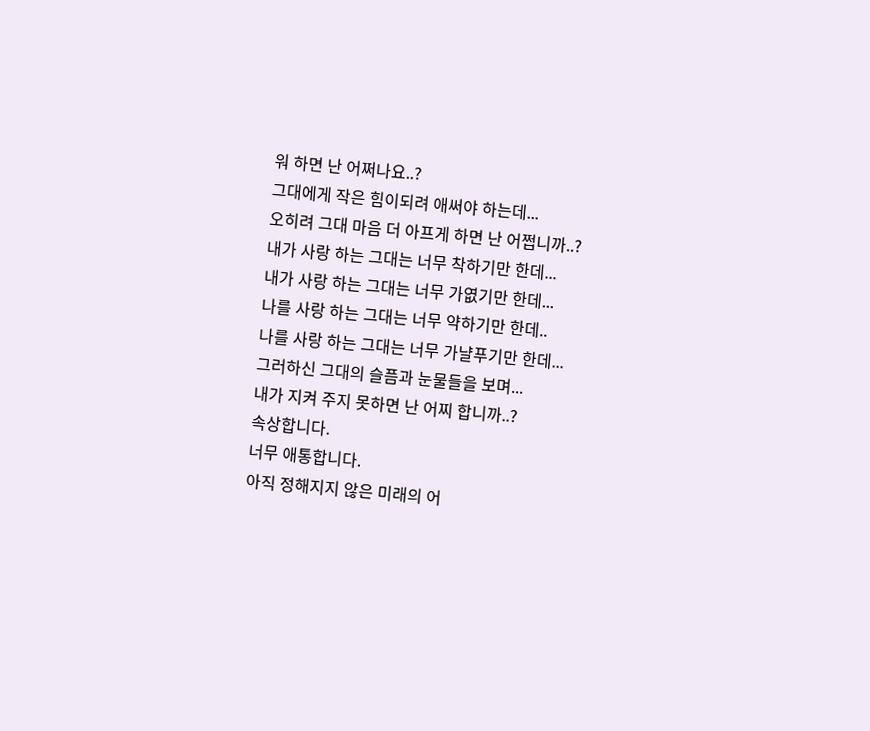워 하면 난 어쩌나요..?
그대에게 작은 힘이되려 애써야 하는데...
오히려 그대 마음 더 아프게 하면 난 어쩝니까..?
내가 사랑 하는 그대는 너무 착하기만 한데...
내가 사랑 하는 그대는 너무 가엾기만 한데...
나를 사랑 하는 그대는 너무 약하기만 한데..
나를 사랑 하는 그대는 너무 가냘푸기만 한데...
그러하신 그대의 슬픔과 눈물들을 보며...
내가 지켜 주지 못하면 난 어찌 합니까..?
속상합니다.
너무 애통합니다.
아직 정해지지 않은 미래의 어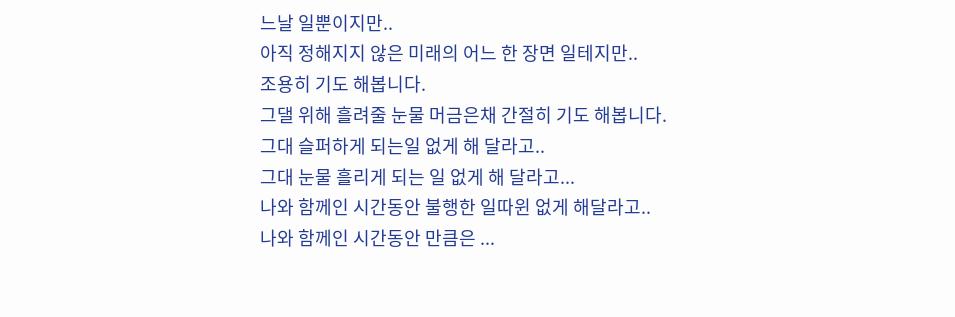느날 일뿐이지만..
아직 정해지지 않은 미래의 어느 한 장면 일테지만..
조용히 기도 해봅니다.
그댈 위해 흘려줄 눈물 머금은채 간절히 기도 해봅니다.
그대 슬퍼하게 되는일 없게 해 달라고..
그대 눈물 흘리게 되는 일 없게 해 달라고...
나와 함께인 시간동안 불행한 일따윈 없게 해달라고..
나와 함께인 시간동안 만큼은 ...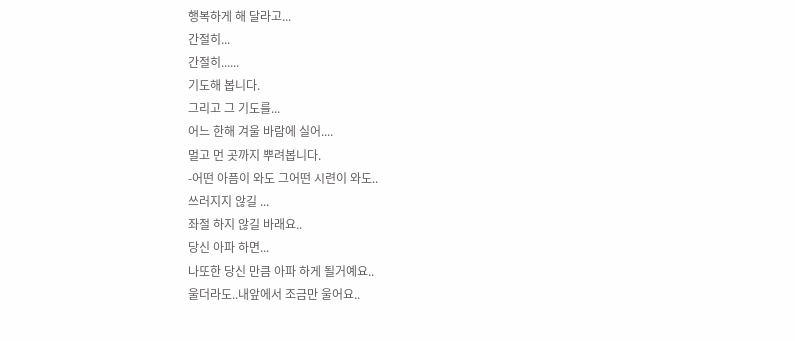행복하게 해 달라고...
간절히...
간절히......
기도해 봅니다.
그리고 그 기도를...
어느 한해 겨울 바람에 실어....
멀고 먼 곳까지 뿌려봅니다.
-어떤 아픔이 와도 그어떤 시련이 와도..
쓰러지지 않길 ...
좌절 하지 않길 바래요..
당신 아파 하면...
나또한 당신 만큼 아파 하게 될거예요..
울더라도..내앞에서 조금만 울어요..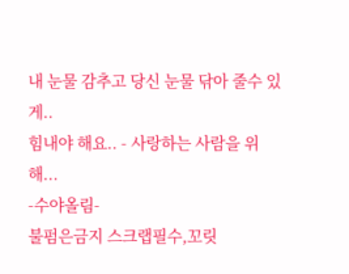내 눈물 감추고 당신 눈물 닦아 줄수 있게..
힘내야 해요.. - 사랑하는 사람을 위해...
-수야올림-
불펌은금지 스크랩필수,꼬릿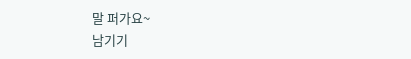말 퍼가요~
남기기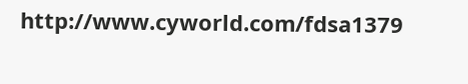http://www.cyworld.com/fdsa1379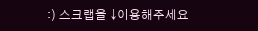:) 스크랩을 ↓이용해주세요